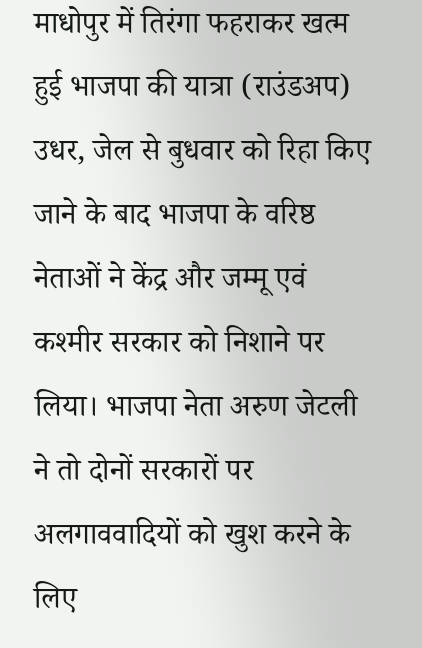माधोपुर में तिरंगा फहराकर खत्म हुई भाजपा की यात्रा (राउंडअप)
उधर, जेल से बुधवार को रिहा किए जाने के बाद भाजपा के वरिष्ठ नेताओं ने केंद्र और जम्मू एवं कश्मीर सरकार को निशाने पर लिया। भाजपा नेता अरुण जेटली ने तो दोनों सरकारों पर अलगाववादियों को खुश करने के लिए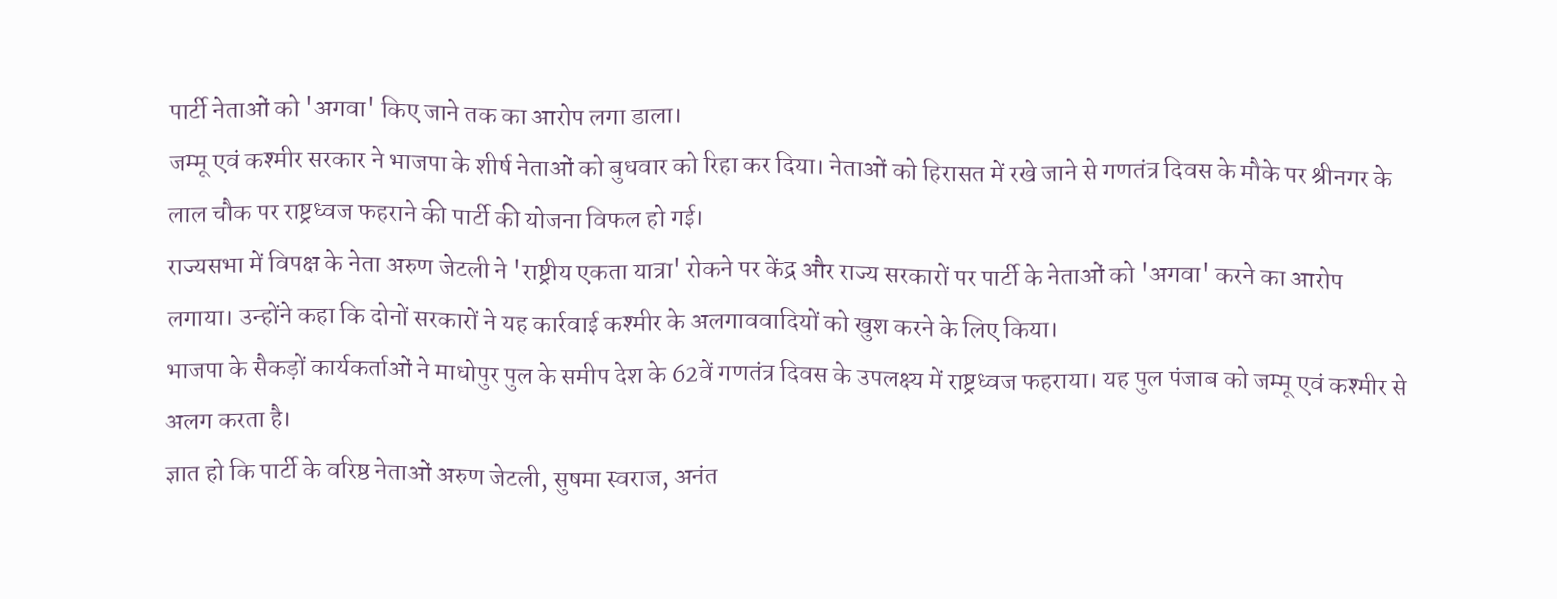पार्टी नेताओं को 'अगवा' किए जाने तक का आरोप लगा डाला।
जम्मू एवं कश्मीर सरकार ने भाजपा के शीर्ष नेताओं को बुधवार को रिहा कर दिया। नेताओं को हिरासत में रखे जाने से गणतंत्र दिवस के मौके पर श्रीनगर के लाल चौक पर राष्ट्रध्वज फहराने की पार्टी की योजना विफल हो गई।
राज्यसभा में विपक्ष के नेता अरुण जेटली ने 'राष्ट्रीय एकता यात्रा' रोकने पर केंद्र और राज्य सरकारों पर पार्टी के नेताओं को 'अगवा' करने का आरोप लगाया। उन्होंने कहा कि दोनों सरकारों ने यह कार्रवाई कश्मीर के अलगाववादियों को खुश करने के लिए किया।
भाजपा के सैकड़ों कार्यकर्ताओं ने माधोपुर पुल के समीप देश के 62वें गणतंत्र दिवस के उपलक्ष्य में राष्ट्रध्वज फहराया। यह पुल पंजाब को जम्मू एवं कश्मीर से अलग करता है।
ज्ञात हो कि पार्टी के वरिष्ठ नेताओं अरुण जेटली, सुषमा स्वराज, अनंत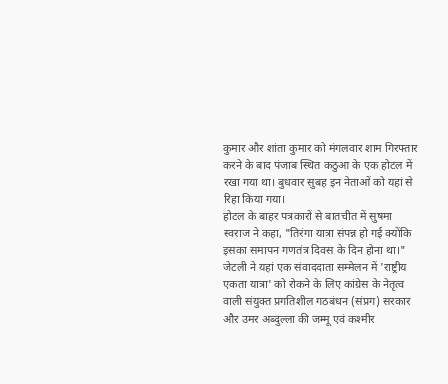कुमार और शांता कुमार को मंगलवार शाम गिरफ्तार करने के बाद पंजाब स्थित कठुआ के एक होटल में रखा गया था। बुधवार सुबह इन नेताओं को यहां से रिहा किया गया।
होटल के बाहर पत्रकारों से बातचीत में सुषमा स्वराज ने कहा, "तिरंगा यात्रा संपन्न हो गई क्योंकि इसका समापन गणतंत्र दिवस के दिन होना था।"
जेटली ने यहां एक संवाददाता सम्मेलन में 'राष्ट्रीय एकता यात्रा' को रोकने के लिए कांग्रेस के नेतृत्व वाली संयुक्त प्रगतिशील गठबंधन (संप्रग) सरकार और उमर अब्दुल्ला की जम्मू एवं कश्मीर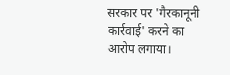सरकार पर 'गैरकानूनी कार्रवाई' करने का आरोप लगाया।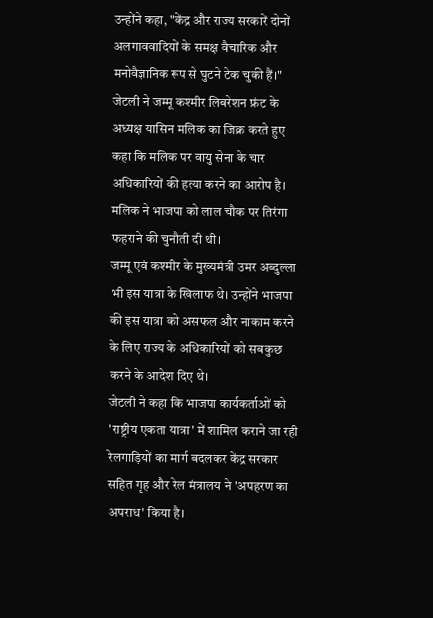उन्होंने कहा, "केंद्र और राज्य सरकारें दोनों अलगाववादियों के समक्ष वैचारिक और मनोवैज्ञानिक रूप से घुटने टेक चुकी हैं।"
जेटली ने जम्मू कश्मीर लिबरेशन फ्रंट के अध्यक्ष यासिन मलिक का जिक्र करते हुए कहा कि मलिक पर वायु सेना के चार अधिकारियों की हत्या करने का आरोप है। मलिक ने भाजपा को लाल चौक पर तिरंगा फहराने की चुनौती दी थी।
जम्मू एवं कश्मीर के मुख्यमंत्री उमर अब्दुल्ला भी इस यात्रा के खिलाफ थे। उन्होंने भाजपा की इस यात्रा को असफल और नाकाम करने के लिए राज्य के अधिकारियों को सबकुछ करने के आदेश दिए थे।
जेटली ने कहा कि भाजपा कार्यकर्ताओं को 'राष्ट्रीय एकता यात्रा' में शामिल कराने जा रही रेलगाड़ियों का मार्ग बदलकर केंद्र सरकार सहित गृह और रेल मंत्रालय ने 'अपहरण का अपराध' किया है।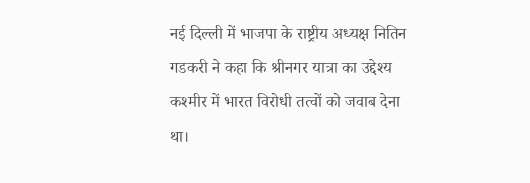नई दिल्ली में भाजपा के राष्ट्रीय अध्यक्ष नितिन गडकरी ने कहा कि श्रीनगर यात्रा का उद्देश्य कश्मीर में भारत विरोधी तत्वों को जवाब देना था।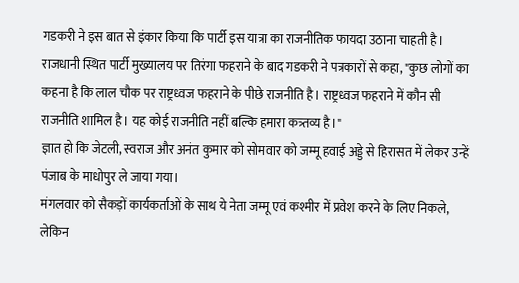गडकरी ने इस बात से इंकार किया कि पार्टी इस यात्रा का राजनीतिक फायदा उठाना चाहती है।
राजधानी स्थित पार्टी मुख्यालय पर तिरंगा फहराने के बाद गडकरी ने पत्रकारों से कहा, "कुछ लोगों का कहना है कि लाल चौक पर राष्ट्रध्वज फहराने के पीछे राजनीति है। राष्ट्रध्वज फहराने में कौन सी राजनीति शामिल है। यह कोई राजनीति नहीं बल्कि हमारा कत्र्तव्य है।"
ज्ञात हो कि जेटली, स्वराज और अनंत कुमार को सोमवार को जम्मू हवाई अड्डे से हिरासत में लेकर उन्हें पंजाब के माधोपुर ले जाया गया।
मंगलवार को सैकड़ों कार्यकर्ताओं के साथ ये नेता जम्मू एवं कश्मीर में प्रवेश करने के लिए निकले, लेकिन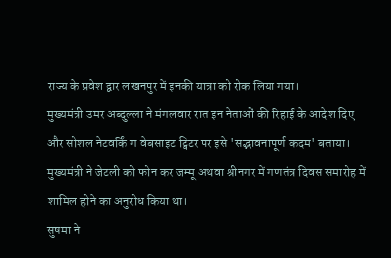राज्य के प्रवेश द्वार लखनपुर में इनकी यात्रा को रोक लिया गया।
मुख्यमंत्री उमर अब्दुल्ला ने मंगलवार रात इन नेताओं की रिहाई के आदेश दिए और सोशल नेटवर्किं ग वेबसाइट ट्विटर पर इसे 'सद्भावनापूर्ण कदम' बताया।
मुख्यमंत्री ने जेटली को फोन कर जम्मू अथवा श्रीनगर में गणतंत्र दिवस समारोह में शामिल होने का अनुरोध किया था।
सुषमा ने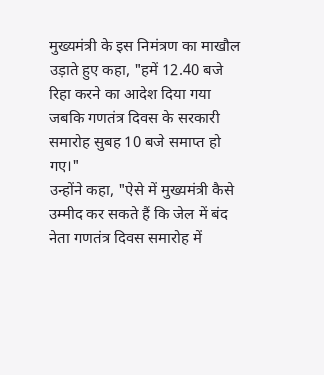मुख्यमंत्री के इस निमंत्रण का माखौल उड़ाते हुए कहा, "हमें 12.40 बजे रिहा करने का आदेश दिया गया जबकि गणतंत्र दिवस के सरकारी समारोह सुबह 10 बजे समाप्त हो गए।"
उन्होंने कहा, "ऐसे में मुख्यमंत्री कैसे उम्मीद कर सकते हैं कि जेल में बंद नेता गणतंत्र दिवस समारोह में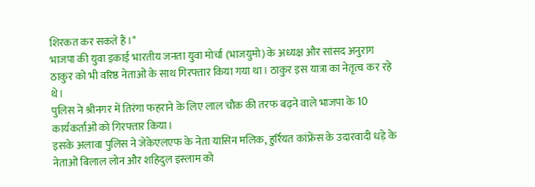शिरकत कर सकते हैं।"
भाजपा की युवा इकाई भारतीय जनता युवा मोर्चा (भाजयुमो) के अध्यक्ष और सांसद अनुराग ठाकुर को भी वरिष्ठ नेताओं के साथ गिरफ्तार किया गया था। ठाकुर इस यात्रा का नेतृत्व कर रहे थे।
पुलिस ने श्रीनगर में तिरंगा फहराने के लिए लाल चौक की तरफ बढ़ने वाले भाजपा के 10 कार्यकर्ताओं को गिरफ्तार किया।
इसके अलावा पुलिस ने जेकेएलएफ के नेता यासिन मलिक, हुर्रियत कांफ्रेंस के उदारवादी धड़े के नेताओं बिलाल लोन और शहिदुल इस्लाम को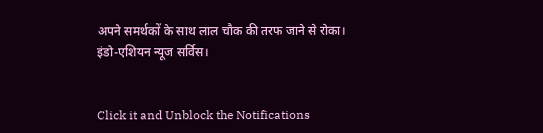अपने समर्थकों के साथ लाल चौक की तरफ जाने से रोका।
इंडो-एशियन न्यूज सर्विस।


Click it and Unblock the Notifications